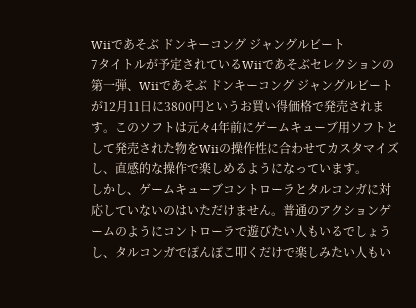Wiiであそぶ ドンキーコング ジャングルビート
7タイトルが予定されているWiiであそぶセレクションの第一弾、Wiiであそぶ ドンキーコング ジャングルビートが12月11日に3800円というお買い得価格で発売されます。このソフトは元々4年前にゲームキューブ用ソフトとして発売された物をWiiの操作性に合わせてカスタマイズし、直感的な操作で楽しめるようになっています。
しかし、ゲームキューブコントローラとタルコンガに対応していないのはいただけません。普通のアクションゲームのようにコントローラで遊びたい人もいるでしょうし、タルコンガでぽんぽこ叩くだけで楽しみたい人もい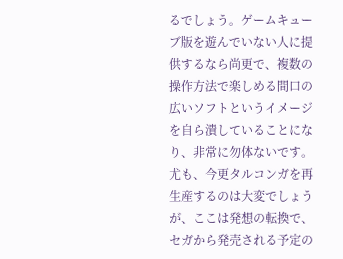るでしょう。ゲームキューブ版を遊んでいない人に提供するなら尚更で、複数の操作方法で楽しめる間口の広いソフトというイメージを自ら潰していることになり、非常に勿体ないです。尤も、今更タルコンガを再生産するのは大変でしょうが、ここは発想の転換で、セガから発売される予定の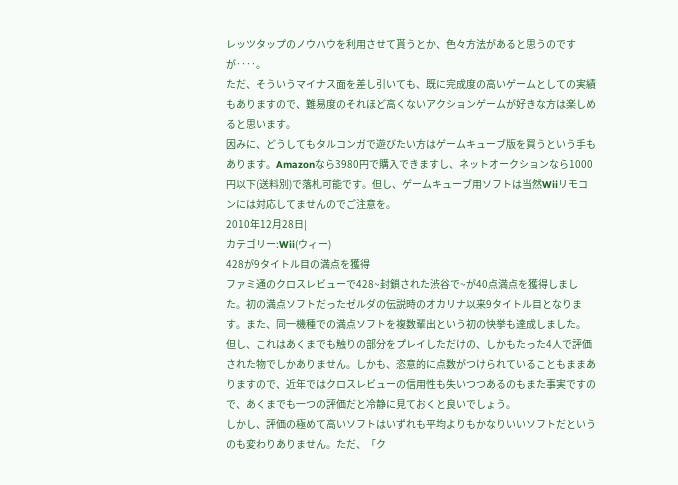レッツタップのノウハウを利用させて貰うとか、色々方法があると思うのですが‥‥。
ただ、そういうマイナス面を差し引いても、既に完成度の高いゲームとしての実績もありますので、難易度のそれほど高くないアクションゲームが好きな方は楽しめると思います。
因みに、どうしてもタルコンガで遊びたい方はゲームキューブ版を買うという手もあります。Amazonなら3980円で購入できますし、ネットオークションなら1000円以下(送料別)で落札可能です。但し、ゲームキューブ用ソフトは当然Wiiリモコンには対応してませんのでご注意を。
2010年12月28日|
カテゴリー:Wii(ウィー)
428が9タイトル目の満点を獲得
ファミ通のクロスレビューで428~封鎖された渋谷で~が40点満点を獲得しました。初の満点ソフトだったゼルダの伝説時のオカリナ以来9タイトル目となります。また、同一機種での満点ソフトを複数輩出という初の快挙も達成しました。
但し、これはあくまでも触りの部分をプレイしただけの、しかもたった4人で評価された物でしかありません。しかも、恣意的に点数がつけられていることもままありますので、近年ではクロスレビューの信用性も失いつつあるのもまた事実ですので、あくまでも一つの評価だと冷静に見ておくと良いでしょう。
しかし、評価の極めて高いソフトはいずれも平均よりもかなりいいソフトだというのも変わりありません。ただ、「ク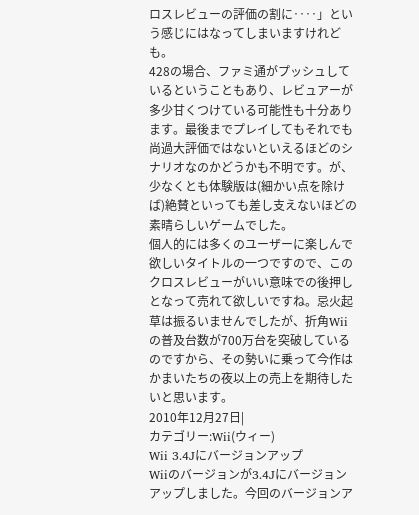ロスレビューの評価の割に‥‥」という感じにはなってしまいますけれども。
428の場合、ファミ通がプッシュしているということもあり、レビュアーが多少甘くつけている可能性も十分あります。最後までプレイしてもそれでも尚過大評価ではないといえるほどのシナリオなのかどうかも不明です。が、少なくとも体験版は(細かい点を除けば)絶賛といっても差し支えないほどの素晴らしいゲームでした。
個人的には多くのユーザーに楽しんで欲しいタイトルの一つですので、このクロスレビューがいい意味での後押しとなって売れて欲しいですね。忌火起草は振るいませんでしたが、折角Wiiの普及台数が700万台を突破しているのですから、その勢いに乗って今作はかまいたちの夜以上の売上を期待したいと思います。
2010年12月27日|
カテゴリー:Wii(ウィー)
Wii 3.4Jにバージョンアップ
Wiiのバージョンが3.4Jにバージョンアップしました。今回のバージョンア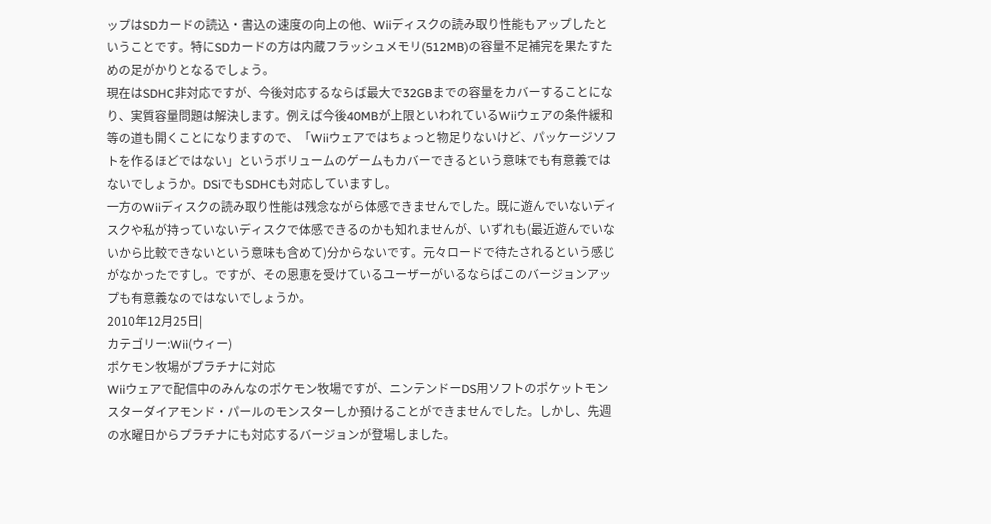ップはSDカードの読込・書込の速度の向上の他、Wiiディスクの読み取り性能もアップしたということです。特にSDカードの方は内蔵フラッシュメモリ(512MB)の容量不足補完を果たすための足がかりとなるでしょう。
現在はSDHC非対応ですが、今後対応するならば最大で32GBまでの容量をカバーすることになり、実質容量問題は解決します。例えば今後40MBが上限といわれているWiiウェアの条件緩和等の道も開くことになりますので、「Wiiウェアではちょっと物足りないけど、パッケージソフトを作るほどではない」というボリュームのゲームもカバーできるという意味でも有意義ではないでしょうか。DSiでもSDHCも対応していますし。
一方のWiiディスクの読み取り性能は残念ながら体感できませんでした。既に遊んでいないディスクや私が持っていないディスクで体感できるのかも知れませんが、いずれも(最近遊んでいないから比較できないという意味も含めて)分からないです。元々ロードで待たされるという感じがなかったですし。ですが、その恩恵を受けているユーザーがいるならばこのバージョンアップも有意義なのではないでしょうか。
2010年12月25日|
カテゴリー:Wii(ウィー)
ポケモン牧場がプラチナに対応
Wiiウェアで配信中のみんなのポケモン牧場ですが、ニンテンドーDS用ソフトのポケットモンスターダイアモンド・パールのモンスターしか預けることができませんでした。しかし、先週の水曜日からプラチナにも対応するバージョンが登場しました。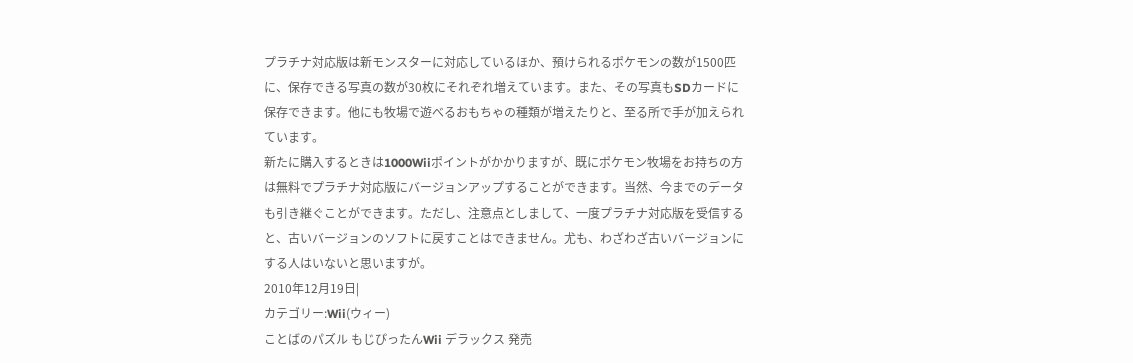プラチナ対応版は新モンスターに対応しているほか、預けられるポケモンの数が1500匹に、保存できる写真の数が30枚にそれぞれ増えています。また、その写真もSDカードに保存できます。他にも牧場で遊べるおもちゃの種類が増えたりと、至る所で手が加えられています。
新たに購入するときは1000Wiiポイントがかかりますが、既にポケモン牧場をお持ちの方は無料でプラチナ対応版にバージョンアップすることができます。当然、今までのデータも引き継ぐことができます。ただし、注意点としまして、一度プラチナ対応版を受信すると、古いバージョンのソフトに戻すことはできません。尤も、わざわざ古いバージョンにする人はいないと思いますが。
2010年12月19日|
カテゴリー:Wii(ウィー)
ことばのパズル もじぴったんWii デラックス 発売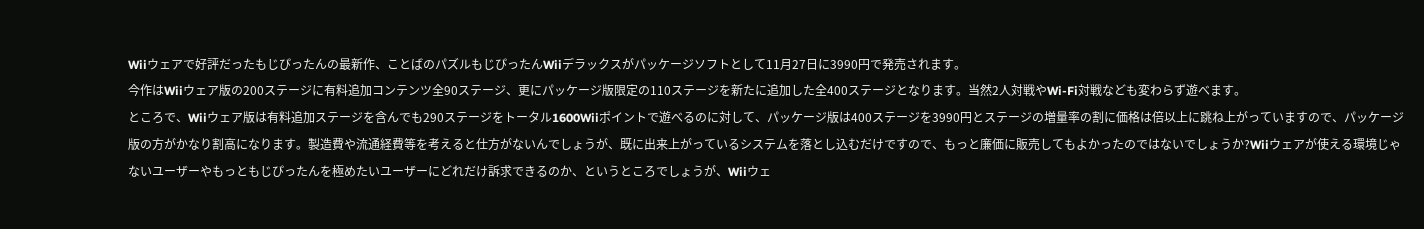Wiiウェアで好評だったもじぴったんの最新作、ことばのパズルもじぴったんWiiデラックスがパッケージソフトとして11月27日に3990円で発売されます。
今作はWiiウェア版の200ステージに有料追加コンテンツ全90ステージ、更にパッケージ版限定の110ステージを新たに追加した全400ステージとなります。当然2人対戦やWi-Fi対戦なども変わらず遊べます。
ところで、Wiiウェア版は有料追加ステージを含んでも290ステージをトータル1600Wiiポイントで遊べるのに対して、パッケージ版は400ステージを3990円とステージの増量率の割に価格は倍以上に跳ね上がっていますので、パッケージ版の方がかなり割高になります。製造費や流通経費等を考えると仕方がないんでしょうが、既に出来上がっているシステムを落とし込むだけですので、もっと廉価に販売してもよかったのではないでしょうか?Wiiウェアが使える環境じゃないユーザーやもっともじぴったんを極めたいユーザーにどれだけ訴求できるのか、というところでしょうが、Wiiウェ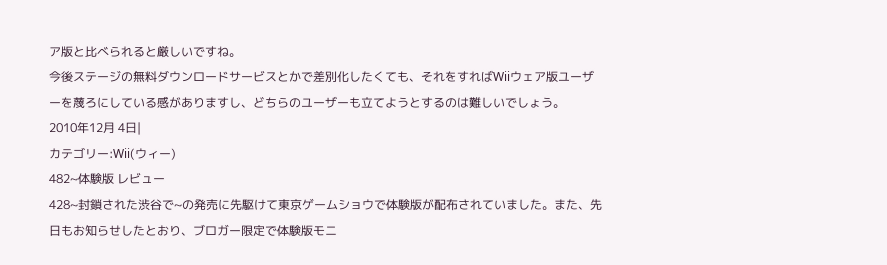ア版と比べられると厳しいですね。
今後ステージの無料ダウンロードサービスとかで差別化したくても、それをすればWiiウェア版ユーザーを蔑ろにしている感がありますし、どちらのユーザーも立てようとするのは難しいでしょう。
2010年12月 4日|
カテゴリー:Wii(ウィー)
482~体験版 レビュー
428~封鎖された渋谷で~の発売に先駆けて東京ゲームショウで体験版が配布されていました。また、先日もお知らせしたとおり、ブロガー限定で体験版モニ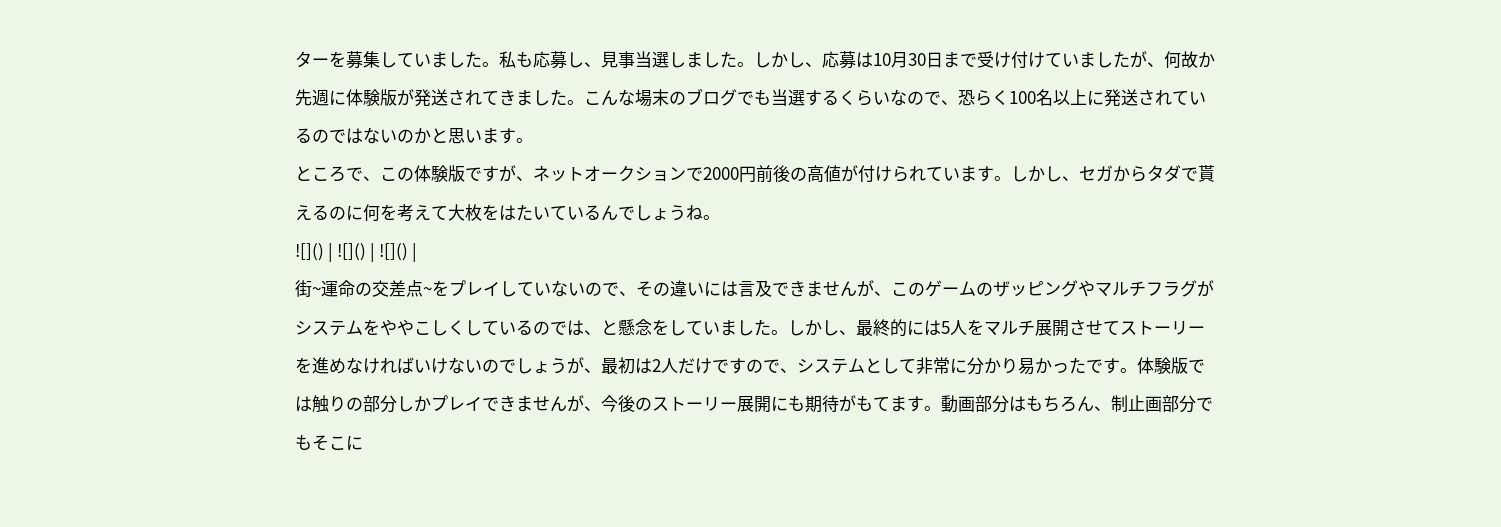ターを募集していました。私も応募し、見事当選しました。しかし、応募は10月30日まで受け付けていましたが、何故か先週に体験版が発送されてきました。こんな場末のブログでも当選するくらいなので、恐らく100名以上に発送されているのではないのかと思います。
ところで、この体験版ですが、ネットオークションで2000円前後の高値が付けられています。しかし、セガからタダで貰えるのに何を考えて大枚をはたいているんでしょうね。
![]() | ![]() | ![]() |
街~運命の交差点~をプレイしていないので、その違いには言及できませんが、このゲームのザッピングやマルチフラグがシステムをややこしくしているのでは、と懸念をしていました。しかし、最終的には5人をマルチ展開させてストーリーを進めなければいけないのでしょうが、最初は2人だけですので、システムとして非常に分かり易かったです。体験版では触りの部分しかプレイできませんが、今後のストーリー展開にも期待がもてます。動画部分はもちろん、制止画部分でもそこに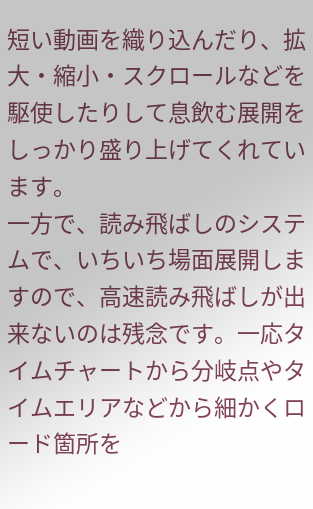短い動画を織り込んだり、拡大・縮小・スクロールなどを駆使したりして息飲む展開をしっかり盛り上げてくれています。
一方で、読み飛ばしのシステムで、いちいち場面展開しますので、高速読み飛ばしが出来ないのは残念です。一応タイムチャートから分岐点やタイムエリアなどから細かくロード箇所を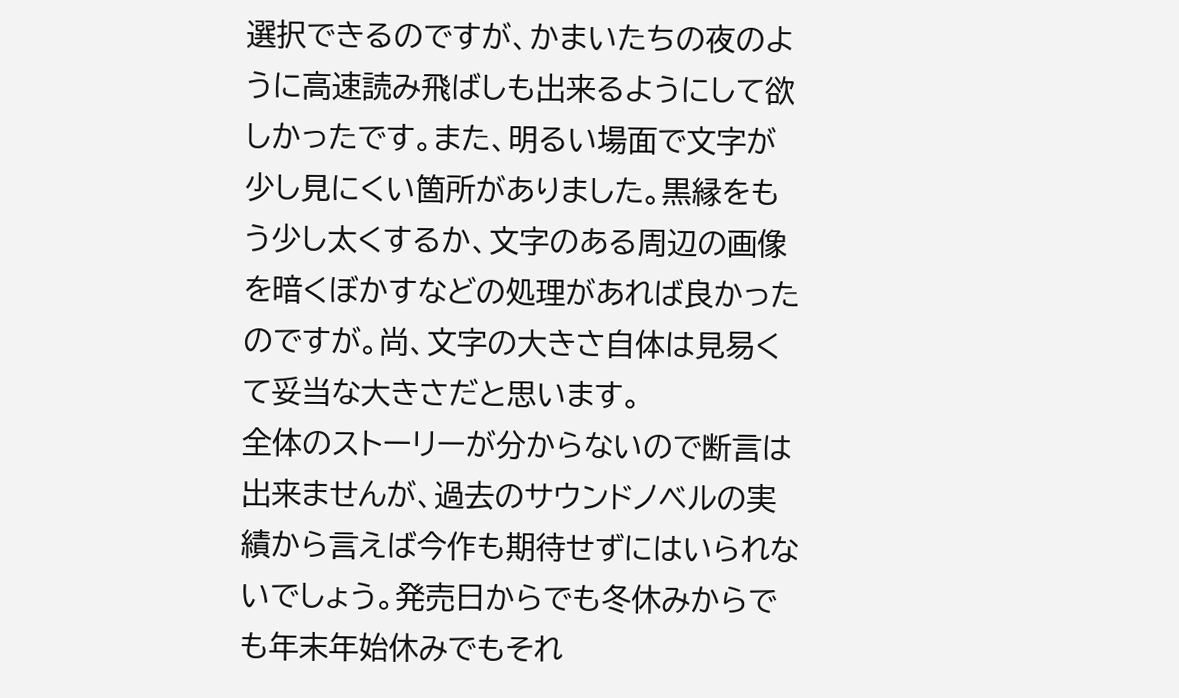選択できるのですが、かまいたちの夜のように高速読み飛ばしも出来るようにして欲しかったです。また、明るい場面で文字が少し見にくい箇所がありました。黒縁をもう少し太くするか、文字のある周辺の画像を暗くぼかすなどの処理があれば良かったのですが。尚、文字の大きさ自体は見易くて妥当な大きさだと思います。
全体のストーリーが分からないので断言は出来ませんが、過去のサウンドノベルの実績から言えば今作も期待せずにはいられないでしょう。発売日からでも冬休みからでも年末年始休みでもそれ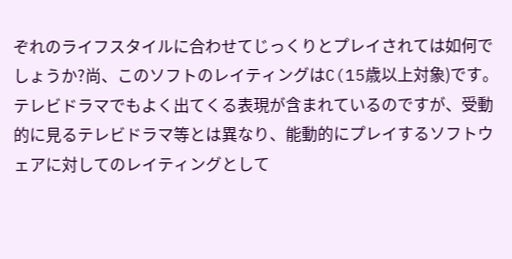ぞれのライフスタイルに合わせてじっくりとプレイされては如何でしょうか?尚、このソフトのレイティングはC(15歳以上対象)です。テレビドラマでもよく出てくる表現が含まれているのですが、受動的に見るテレビドラマ等とは異なり、能動的にプレイするソフトウェアに対してのレイティングとして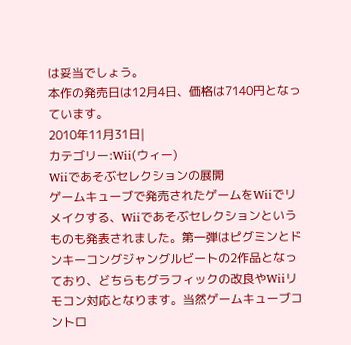は妥当でしょう。
本作の発売日は12月4日、価格は7140円となっています。
2010年11月31日|
カテゴリー:Wii(ウィー)
Wiiであそぶセレクションの展開
ゲームキューブで発売されたゲームをWiiでリメイクする、Wiiであそぶセレクションというものも発表されました。第一弾はピグミンとドンキーコングジャングルビートの2作品となっており、どちらもグラフィックの改良やWiiリモコン対応となります。当然ゲームキューブコントロ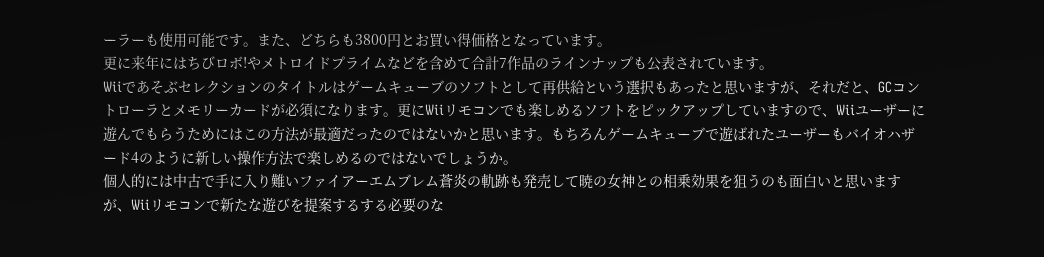ーラーも使用可能です。また、どちらも3800円とお買い得価格となっています。
更に来年にはちびロボ!やメトロイドプライムなどを含めて合計7作品のラインナップも公表されています。
Wiiであそぶセレクションのタイトルはゲームキューブのソフトとして再供給という選択もあったと思いますが、それだと、GCコントローラとメモリーカードが必須になります。更にWiiリモコンでも楽しめるソフトをピックアップしていますので、Wiiユーザーに遊んでもらうためにはこの方法が最適だったのではないかと思います。もちろんゲームキューブで遊ばれたユーザーもバイオハザード4のように新しい操作方法で楽しめるのではないでしょうか。
個人的には中古で手に入り難いファイアーエムブレム蒼炎の軌跡も発売して暁の女神との相乗効果を狙うのも面白いと思いますが、Wiiリモコンで新たな遊びを提案するする必要のな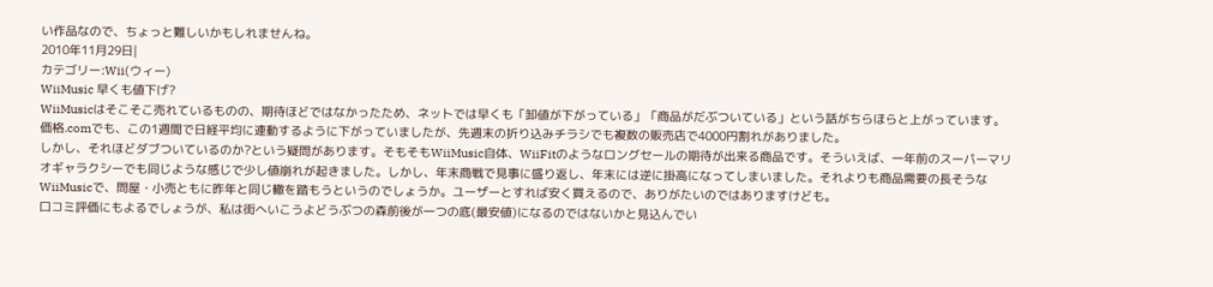い作品なので、ちょっと難しいかもしれませんね。
2010年11月29日|
カテゴリー:Wii(ウィー)
WiiMusic 早くも値下げ?
WiiMusicはそこそこ売れているものの、期待ほどではなかったため、ネットでは早くも「卸値が下がっている」「商品がだぶついている」という話がちらほらと上がっています。価格.comでも、この1週間で日経平均に連動するように下がっていましたが、先週末の折り込みチラシでも複数の販売店で4000円割れがありました。
しかし、それほどダブついているのか?という疑問があります。そもそもWiiMusic自体、WiiFitのようなロングセールの期待が出来る商品です。そういえば、一年前のスーパーマリオギャラクシーでも同じような感じで少し値崩れが起きました。しかし、年末商戦で見事に盛り返し、年末には逆に掛高になってしまいました。それよりも商品需要の長そうなWiiMusicで、問屋・小売ともに昨年と同じ轍を踏もうというのでしょうか。ユーザーとすれば安く買えるので、ありがたいのではありますけども。
口コミ評価にもよるでしょうが、私は街へいこうよどうぶつの森前後が一つの底(最安値)になるのではないかと見込んでい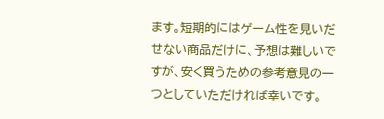ます。短期的にはゲーム性を見いだせない商品だけに、予想は難しいですが、安く買うための参考意見の一つとしていただければ幸いです。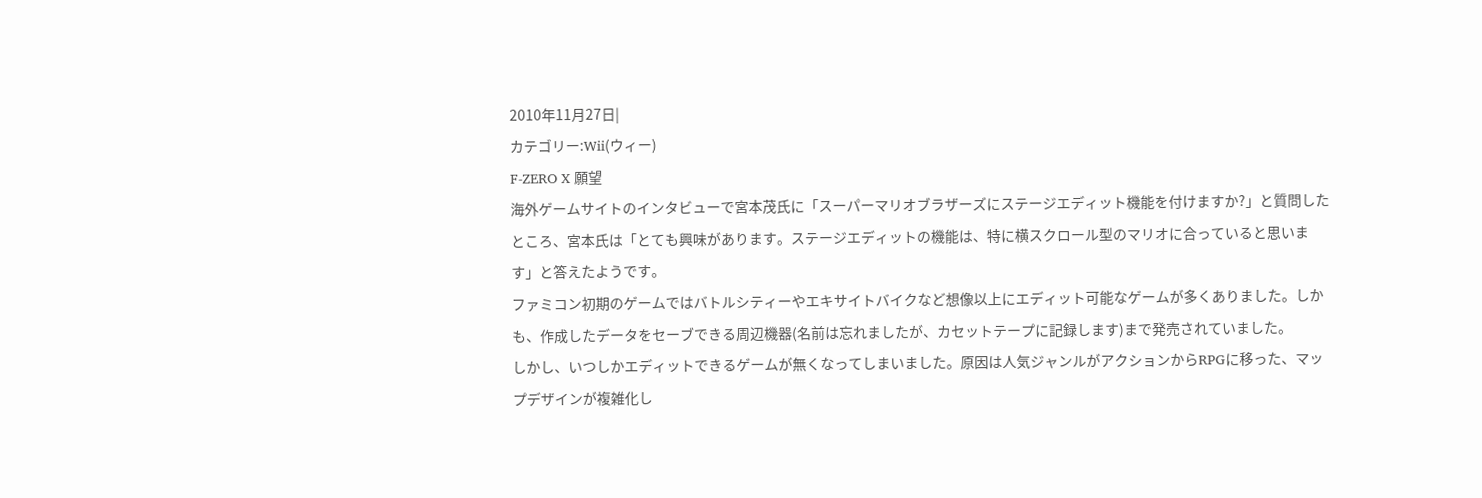2010年11月27日|
カテゴリー:Wii(ウィー)
F-ZERO X 願望
海外ゲームサイトのインタビューで宮本茂氏に「スーパーマリオブラザーズにステージエディット機能を付けますか?」と質問したところ、宮本氏は「とても興味があります。ステージエディットの機能は、特に横スクロール型のマリオに合っていると思います」と答えたようです。
ファミコン初期のゲームではバトルシティーやエキサイトバイクなど想像以上にエディット可能なゲームが多くありました。しかも、作成したデータをセーブできる周辺機器(名前は忘れましたが、カセットテープに記録します)まで発売されていました。
しかし、いつしかエディットできるゲームが無くなってしまいました。原因は人気ジャンルがアクションからRPGに移った、マップデザインが複雑化し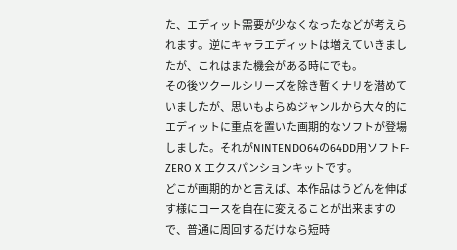た、エディット需要が少なくなったなどが考えられます。逆にキャラエディットは増えていきましたが、これはまた機会がある時にでも。
その後ツクールシリーズを除き暫くナリを潜めていましたが、思いもよらぬジャンルから大々的にエディットに重点を置いた画期的なソフトが登場しました。それがNINTENDO64の64DD用ソフトF-ZERO X エクスパンションキットです。
どこが画期的かと言えば、本作品はうどんを伸ばす様にコースを自在に変えることが出来ますので、普通に周回するだけなら短時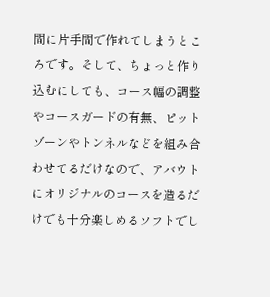間に片手間で作れてしまうところです。そして、ちょっと作り込むにしても、コース幅の調整やコースガードの有無、ピットゾーンやトンネルなどを組み合わせてるだけなので、アバウトにオリジナルのコースを造るだけでも十分楽しめるソフトでし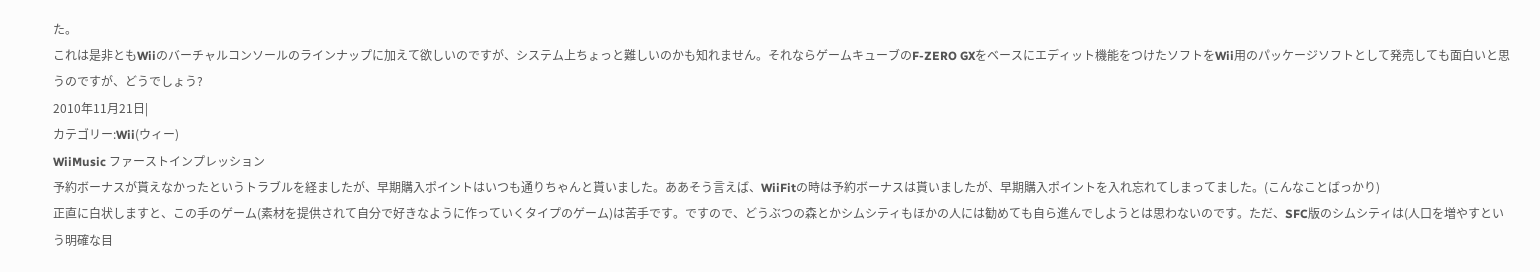た。
これは是非ともWiiのバーチャルコンソールのラインナップに加えて欲しいのですが、システム上ちょっと難しいのかも知れません。それならゲームキューブのF-ZERO GXをベースにエディット機能をつけたソフトをWii用のパッケージソフトとして発売しても面白いと思うのですが、どうでしょう?
2010年11月21日|
カテゴリー:Wii(ウィー)
WiiMusic ファーストインプレッション
予約ボーナスが貰えなかったというトラブルを経ましたが、早期購入ポイントはいつも通りちゃんと貰いました。ああそう言えば、WiiFitの時は予約ボーナスは貰いましたが、早期購入ポイントを入れ忘れてしまってました。(こんなことばっかり)
正直に白状しますと、この手のゲーム(素材を提供されて自分で好きなように作っていくタイプのゲーム)は苦手です。ですので、どうぶつの森とかシムシティもほかの人には勧めても自ら進んでしようとは思わないのです。ただ、SFC版のシムシティは(人口を増やすという明確な目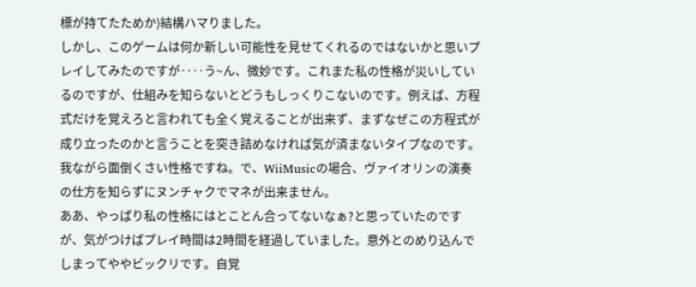標が持てたためか)結構ハマりました。
しかし、このゲームは何か新しい可能性を見せてくれるのではないかと思いプレイしてみたのですが‥‥う~ん、微妙です。これまた私の性格が災いしているのですが、仕組みを知らないとどうもしっくりこないのです。例えば、方程式だけを覚えろと言われても全く覚えることが出来ず、まずなぜこの方程式が成り立ったのかと言うことを突き詰めなければ気が済まないタイプなのです。我ながら面倒くさい性格ですね。で、WiiMusicの場合、ヴァイオリンの演奏の仕方を知らずにヌンチャクでマネが出来ません。
ああ、やっぱり私の性格にはとことん合ってないなぁ?と思っていたのですが、気がつけばプレイ時間は2時間を経過していました。意外とのめり込んでしまってややビックリです。自覚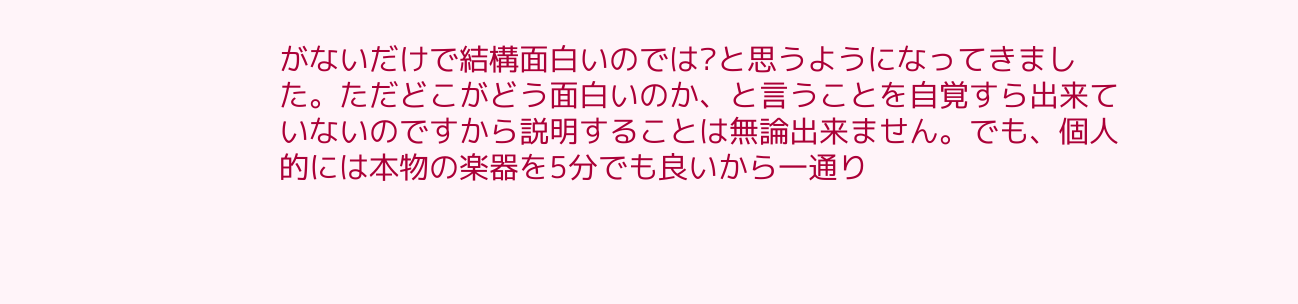がないだけで結構面白いのでは?と思うようになってきました。ただどこがどう面白いのか、と言うことを自覚すら出来ていないのですから説明することは無論出来ません。でも、個人的には本物の楽器を5分でも良いから一通り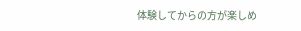体験してからの方が楽しめ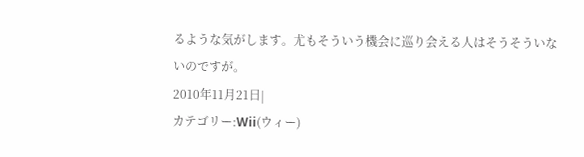るような気がします。尤もそういう機会に巡り会える人はそうそういないのですが。
2010年11月21日|
カテゴリー:Wii(ウィー)